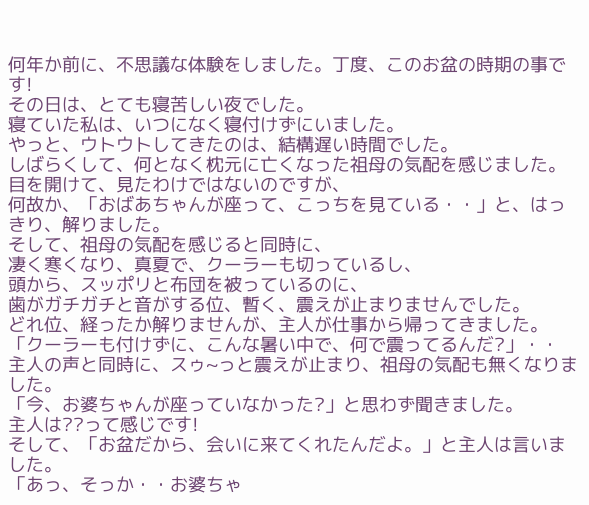何年か前に、不思議な体験をしました。丁度、このお盆の時期の事です!
その日は、とても寝苦しい夜でした。
寝ていた私は、いつになく寝付けずにいました。
やっと、ウトウトしてきたのは、結構遅い時間でした。
しばらくして、何となく枕元に亡くなった祖母の気配を感じました。
目を開けて、見たわけではないのですが、
何故か、「おばあちゃんが座って、こっちを見ている・・」と、はっきり、解りました。
そして、祖母の気配を感じると同時に、
凄く寒くなり、真夏で、クーラーも切っているし、
頭から、スッポリと布団を被っているのに、
歯がガチガチと音がする位、暫く、震えが止まりませんでした。
どれ位、経ったか解りませんが、主人が仕事から帰ってきました。
「クーラーも付けずに、こんな暑い中で、何で震ってるんだ?」・・
主人の声と同時に、スゥ~っと震えが止まり、祖母の気配も無くなりました。
「今、お婆ちゃんが座っていなかった?」と思わず聞きました。
主人は??って感じです!
そして、「お盆だから、会いに来てくれたんだよ。」と主人は言いました。
「あっ、そっか・・お婆ちゃ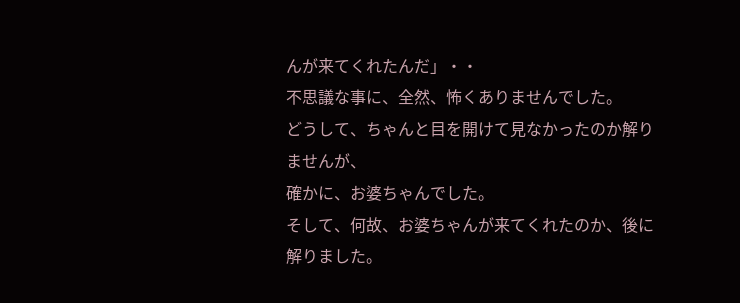んが来てくれたんだ」・・
不思議な事に、全然、怖くありませんでした。
どうして、ちゃんと目を開けて見なかったのか解りませんが、
確かに、お婆ちゃんでした。
そして、何故、お婆ちゃんが来てくれたのか、後に解りました。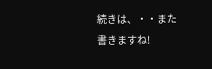続きは、・・また書きますね!